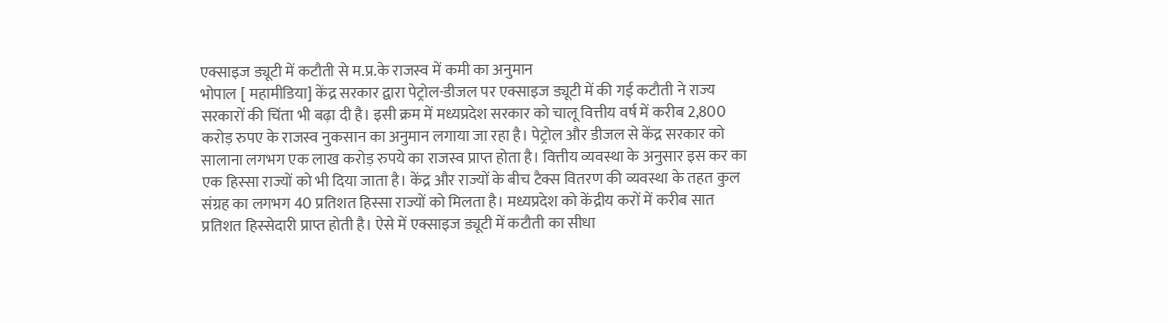एक्साइज ड्यूटी में कटौती से म.प्र.के राजस्व में कमी का अनुमान
भोपाल [ महामीडिया] केंद्र सरकार द्वारा पेट्रोल-डीजल पर एक्साइज ड्यूटी में की गई कटौती ने राज्य सरकारों की चिंता भी बढ़ा दी है। इसी क्रम में मध्यप्रदेश सरकार को चालू वित्तीय वर्ष में करीब 2,800 करोड़ रुपए के राजस्व नुकसान का अनुमान लगाया जा रहा है। पेट्रोल और डीजल से केंद्र सरकार को सालाना लगभग एक लाख करोड़ रुपये का राजस्व प्राप्त होता है। वित्तीय व्यवस्था के अनुसार इस कर का एक हिस्सा राज्यों को भी दिया जाता है। केंद्र और राज्यों के बीच टैक्स वितरण की व्यवस्था के तहत कुल संग्रह का लगभग 40 प्रतिशत हिस्सा राज्यों को मिलता है। मध्यप्रदेश को केंद्रीय करों में करीब सात प्रतिशत हिस्सेदारी प्राप्त होती है। ऐसे में एक्साइज ड्यूटी में कटौती का सीधा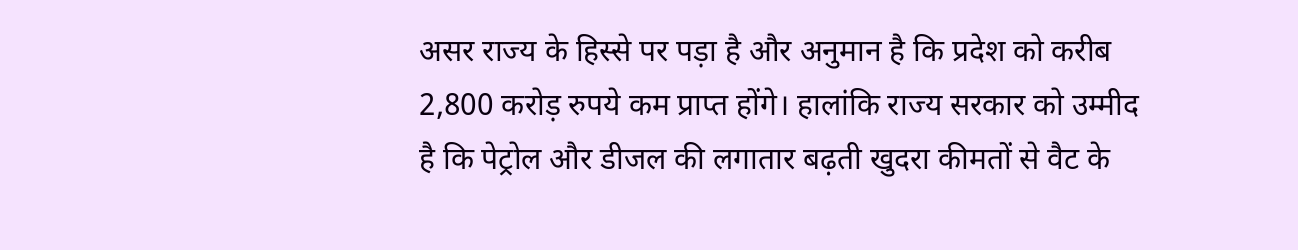असर राज्य के हिस्से पर पड़ा है और अनुमान है कि प्रदेश को करीब 2,800 करोड़ रुपये कम प्राप्त होंगे। हालांकि राज्य सरकार को उम्मीद है कि पेट्रोल और डीजल की लगातार बढ़ती खुदरा कीमतों से वैट के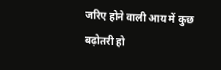जरिए होने वाली आय में कुछ बढ़ोतरी हो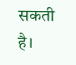सकती है।